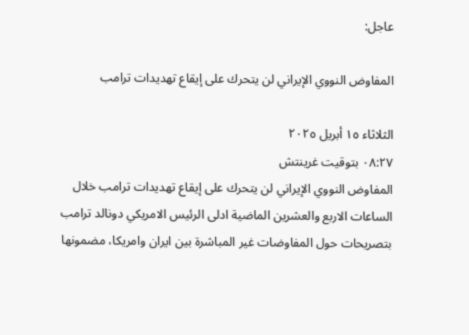عاجل:

المفاوض النووي الإيراني لن يتحرك على إيقاع تهديدات ترامب

الثلاثاء ١٥ أبريل ٢٠٢٥
٠٨:٢٧ بتوقيت غرينتش
المفاوض النووي الإيراني لن يتحرك على إيقاع تهديدات ترامب خلال الساعات الاربع والعشرين الماضية ادلى الرئيس الامريكي دونالد ترامب بتصريحات حول المفاوضات غير المباشرة بين ايران وامريكا، مضمونها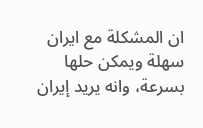ان المشكلة مع ايران سهلة ويمكن حلها بسرعة، وانه يريد إيران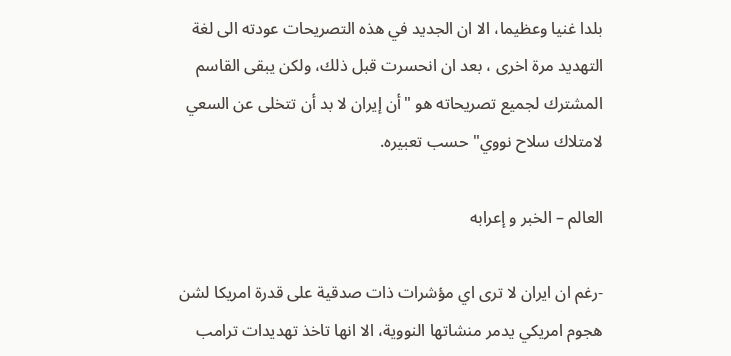بلدا غنيا وعظيما، الا ان الجديد في هذه التصريحات عودته الى لغة التهديد مرة اخرى ، بعد ان انحسرت قبل ذلك، ولكن يبقى القاسم المشترك لجميع تصريحاته هو "أن إيران لا بد أن تتخلى عن السعي لامتلاك سلاح نووي" حسب تعبیره.

العالم – الخبر و إعرابه

-رغم ان ايران لا ترى اي مؤشرات ذات صدقية على قدرة امريكا لشن هجوم امريكي يدمر منشاتها النووية، الا انها تاخذ تهديدات ترامب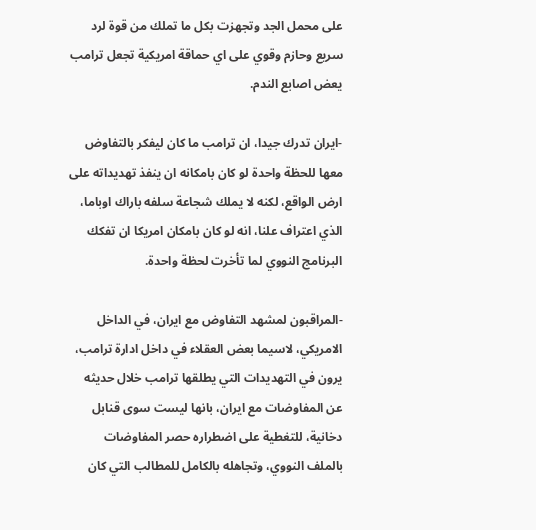على محمل الجد وتجهزت بكل ما تملك من قوة لرد سريع وحازم وقوي على اي حماقة امريكية تجعل ترامب يعض اصابع الندم.

-ايران تدرك جيدا، ان ترامب ما كان ليفكر بالتفاوض معها للحظة واحدة لو كان بامكانه ان ينفذ تهديداته على ارض الواقع، لكنه لا يملك شجاعة سلفه باراك اوباما، الذي اعتراف علنا، انه لو كان بامكان امريكا ان تفكك البرنامج النووي لما تأخرت لحظة واحدة.

-المراقبون لمشهد التفاوض مع ايران، في الداخل الامريكي، لاسيما بعض العقلاء في داخل ادارة ترامب، يرون في التهديدات التي يطلقها ترامب خلال حديثه عن المفاوضات مع ايران، بانها ليست سوى قنابل دخانية، للتغطية على اضطراره حصر المفاوضات بالملف النووي، وتجاهله بالكامل للمطالب التي كان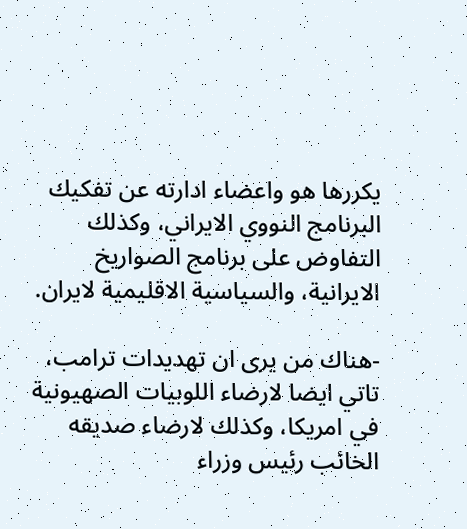يكررها هو واعضاء ادارته عن تفكيك البرنامج النووي الايراني، وكذلك التفاوض على برنامج الصواريخ الايرانية، والسياسية الاقليمية لايران.

-هناك من يرى ان تهديدات ترامب، تاتي ايضا لارضاء اللوبيات الصهيونية في امريكا، وكذلك لارضاء صديقه الخائب رئيس وزراء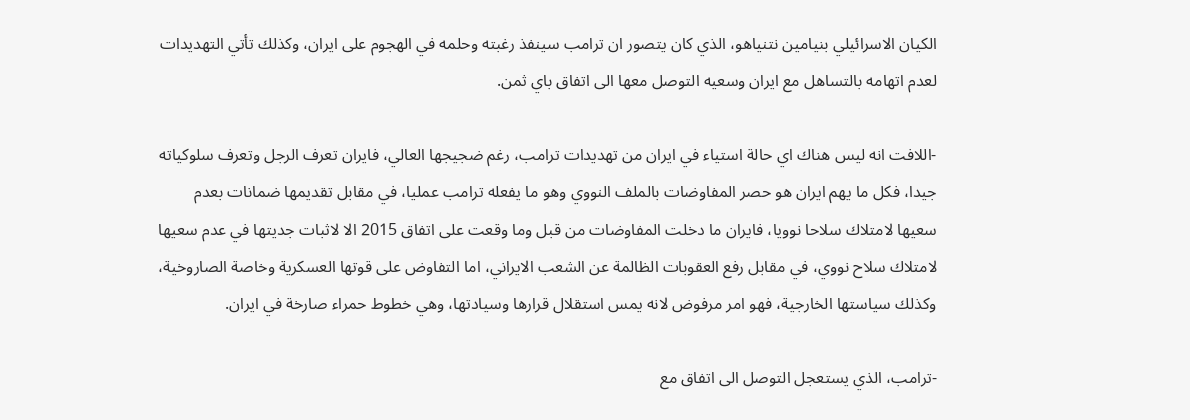الكيان الاسرائيلي بنيامين نتنياهو، الذي كان يتصور ان ترامب سينفذ رغبته وحلمه في الهجوم على ايران، وكذلك تأتي التهديدات لعدم اتهامه بالتساهل مع ايران وسعيه التوصل معها الى اتفاق باي ثمن.

-اللافت انه ليس هناك اي حالة استياء في ايران من تهديدات ترامب، رغم ضجيجها العالي، فايران تعرف الرجل وتعرف سلوكياته جيدا، فكل ما يهم ايران هو حصر المفاوضات بالملف النووي وهو ما يفعله ترامب عمليا، في مقابل تقديمها ضمانات بعدم سعيها لامتلاك سلاحا نوويا، فايران ما دخلت المفاوضات من قبل وما وقعت على اتفاق 2015 الا لاثبات جديتها في عدم سعيها لامتلاك سلاح نووي، في مقابل رفع العقوبات الظالمة عن الشعب الايراني، اما التفاوض على قوتها العسكرية وخاصة الصاروخية، وكذلك سياستها الخارجية، فهو امر مرفوض لانه يمس استقلال قرارها وسيادتها، وهي خطوط حمراء صارخة في ايران.

-ترامب، الذي يستعجل التوصل الى اتفاق مع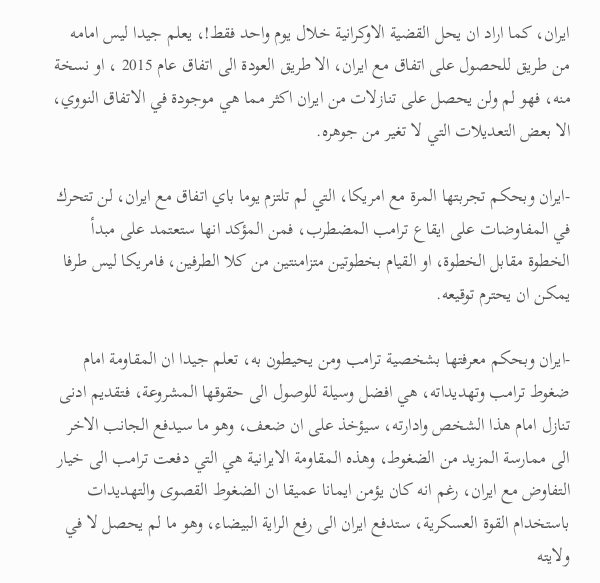ايران، كما اراد ان يحل القضية الاوكرانية خلال يوم واحد فقط!، يعلم جيدا ليس امامه من طريق للحصول على اتفاق مع ايران، الا طريق العودة الى اتفاق عام 2015 ، او نسخة منه، فهو لم ولن يحصل على تنازلات من ايران اكثر مما هي موجودة في الاتفاق النووي، الا بعض التعديلات التي لا تغير من جوهره.

-ايران وبحكم تجربتها المرة مع امريكا، التي لم تلتزم يوما باي اتفاق مع ايران، لن تتحرك في المفاوضات على ايقاع ترامب المضطرب، فمن المؤكد انها ستعتمد على مبدأ الخطوة مقابل الخطوة، او القيام بخطوتين متزامنتين من كلا الطرفين، فامريكا ليس طرفا يمكن ان يحترم توقيعه.

-ايران وبحكم معرفتها بشخصية ترامب ومن يحيطون به، تعلم جيدا ان المقاومة امام ضغوط ترامب وتهديداته، هي افضل وسيلة للوصول الى حقوقها المشروعة، فتقديم ادنى تنازل امام هذا الشخص وادارته، سيؤخذ على ان ضعف، وهو ما سيدفع الجانب الاخر الى ممارسة المزيد من الضغوط، وهذه المقاومة الايرانية هي التي دفعت ترامب الى خيار التفاوض مع ايران، رغم انه كان يؤمن ايمانا عميقا ان الضغوط القصوى والتهديدات باستخدام القوة العسكرية، ستدفع ايران الى رفع الراية البيضاء، وهو ما لم يحصل لا في ولايته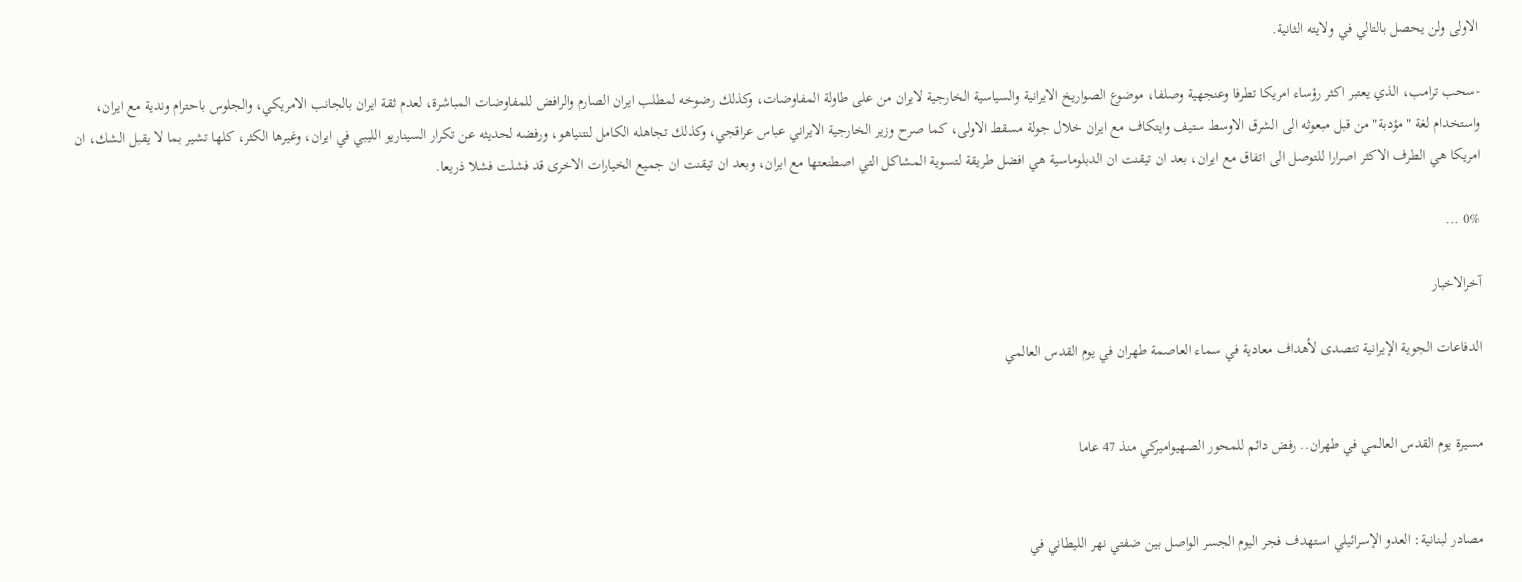الاولى ولن يحصل بالتالي في ولايته الثانية.

-سحب ترامب، الذي يعتبر اكثر رؤساء امريكا تطرفا وعنجهية وصلفا، موضوع الصواريخ الايرانية والسياسية الخارجية لايران من على طاولة المفاوضات، وكذلك رضوخه لمطلب ايران الصارم والرافض للمفاوضات المباشرة، لعدم ثقة ايران بالجانب الامريكي، والجلوس باحترام وندية مع ايران، واستخدام لغة "مؤدبة" من قبل مبعوثه الى الشرق الاوسط ستيف وايتكاف مع ايران خلال جولة مسقط الاولى، كما صرح وزير الخارجية الايراني عباس عراقجي، وكذلك تجاهله الكامل لنتنياهو، ورفضه لحديثه عن تكرار السيناريو الليبي في ايران، وغيرها الكثر، كلها تشير بما لا يقبل الشك، ان امريكا هي الطرف الاكثر اصرارا للتوصل الى اتفاق مع ايران، بعد ان تيقنت ان الدبلوماسية هي افضل طريقة لتسوية المشاكل التي اصطنعتها مع ايران، وبعد ان تيقنت ان جميع الخيارات الاخرى قد فشلت فشلا ذريعا.

0% ...

آخرالاخبار

الدفاعات الجوية الإيرانية تتصدى لأهداف معادية في سماء العاصمة طهران في يوم القدس العالمي


مسيرة يوم القدس العالمي في طهران.. رفض دائم للمحور الصهيواميركي منذ 47 عاما


مصادر لبنانية: العدو الإسرائيلي استهدف فجر اليوم الجسر الواصل بين ضفتي نهر الليطاني في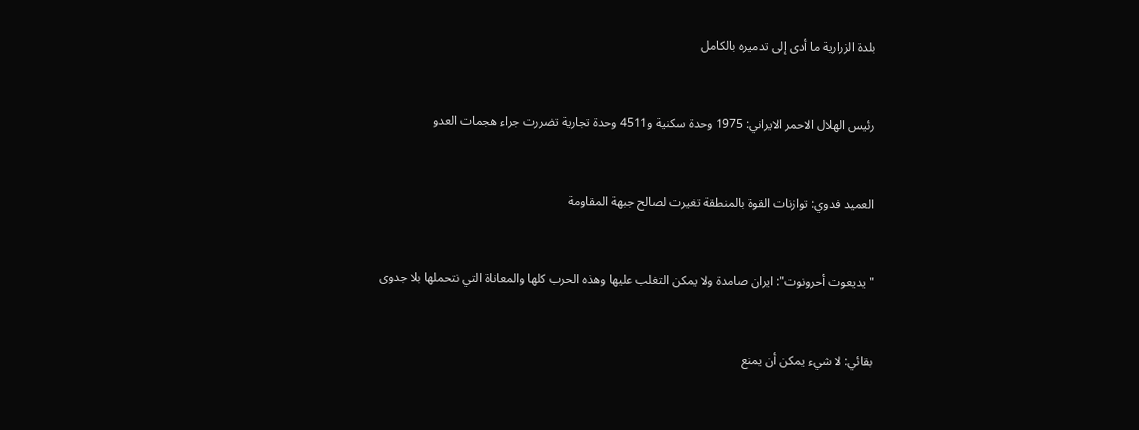بلدة الزرارية ما أدى إلى تدميره بالكامل


رئيس الهلال الاحمر الايراني: 1975 وحدة سكنية و4511 وحدة تجارية تضررت جراء هجمات العدو


العميد فدوي: توازنات القوة بالمنطقة تغيرت لصالح جبهة المقاومة


"يديعوت أحرونوت": ايران صامدة ولا يمكن التغلب عليها وهذه الحرب كلها والمعاناة التي نتحملها بلا جدوى


بقائي: لا شيء يمكن أن يمنع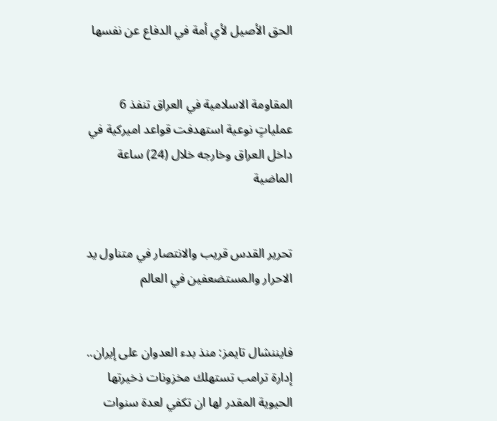الحق الأصيل لأي أمة في الدفاع عن نفسها


المقاومة الاسلامية في العراق تنفذ 6 عملياتٍ نوعية استهدفت قواعد اميركية في داخل العراق وخارجه خلال (24) ساعة الماضية


تحرير القدس قريب والانتصار في متناول يد الاحرار والمستضعفين في العالم


فايننشال تايمز: منذ بدء العدوان على إيران.. إدارة ترامب تستهلك مخزونات ذخيرتها الحيوية المقدر لها ان تكفي لعدة سنوات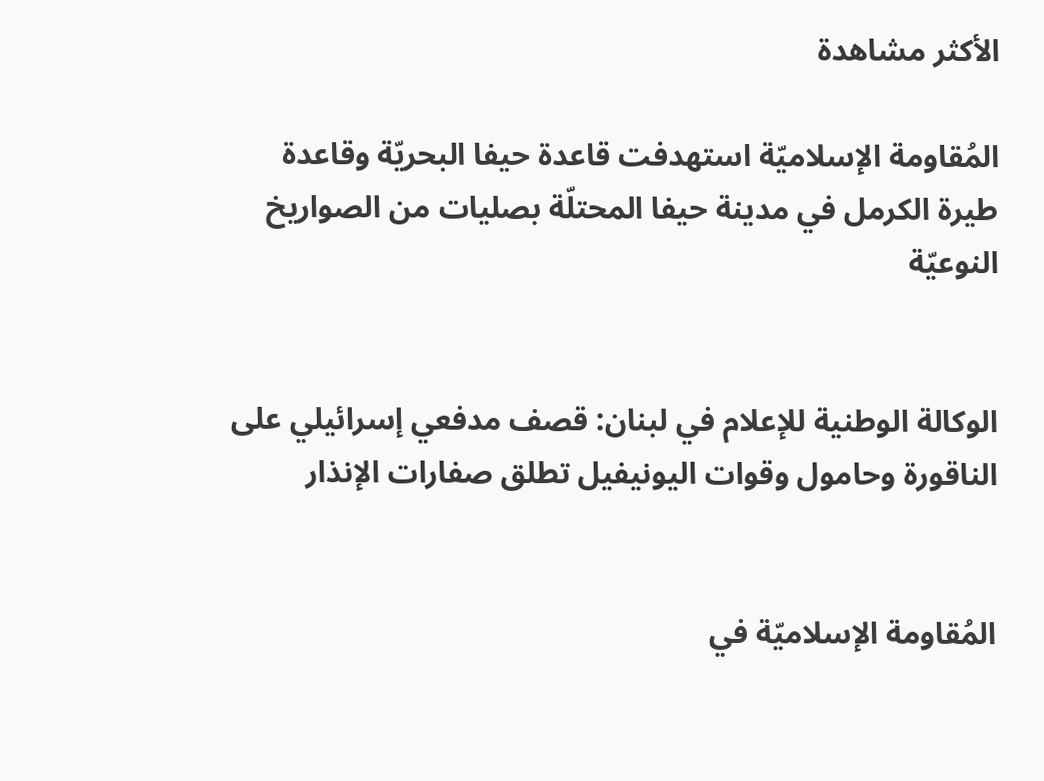الأكثر مشاهدة

المُقاومة الإسلاميّة استهدفت قاعدة حيفا البحريّة وقاعدة طيرة الكرمل في مدينة حيفا المحتلّة بصليات من الصواريخ النوعيّة


الوكالة الوطنية للإعلام في لبنان: قصف مدفعي إسرائيلي على الناقورة وحامول وقوات اليونيفيل تطلق صفارات الإنذار


المُقاومة الإسلاميّة في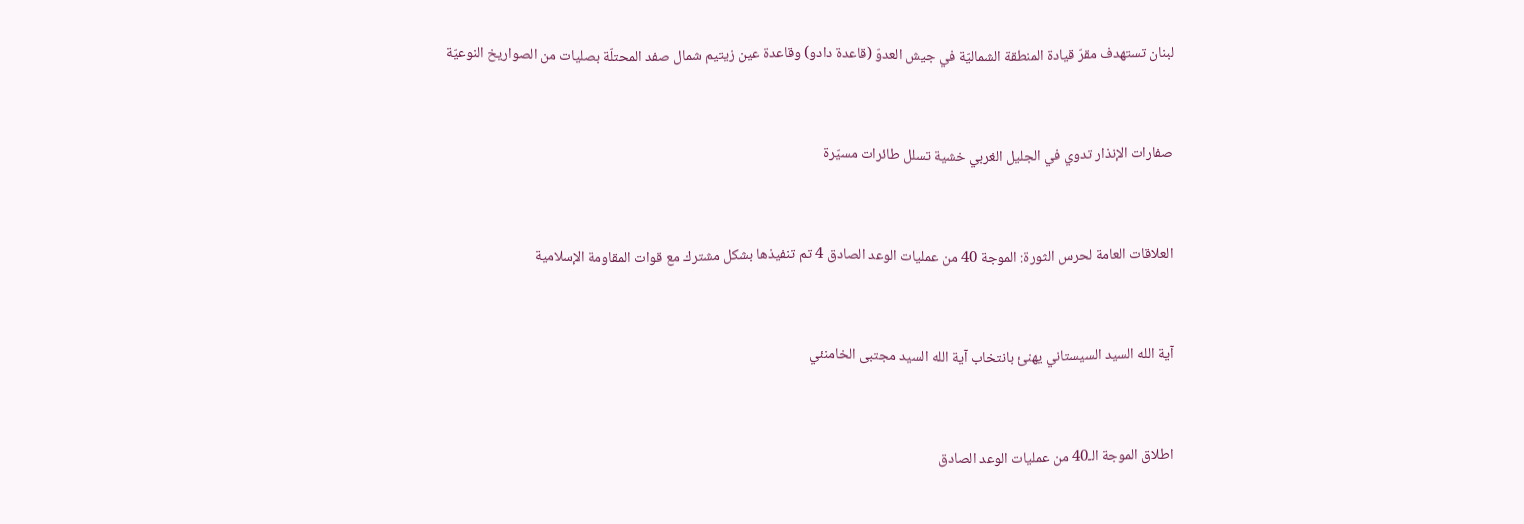لبنان تستهدف مقرّ قيادة المنطقة الشماليّة في جيش العدوّ (قاعدة دادو) وقاعدة عين زيتيم شمال صفد المحتلّة بصليات من الصواريخ النوعيّة


صفارات الإنذار تدوي في الجليل الغربي خشية تسلل طائرات مسيّرة


العلاقات العامة لحرس الثورة: الموجة 40 من عمليات الوعد الصادق 4 تم تنفيذها بشكل مشترك مع قوات المقاومة الإسلامية


آية الله السيد السيستاني يهنئ بانتخاب آية الله السيد مجتبى الخامنئي


اطلاق الموجة الـ40 من عمليات الوعد الصادق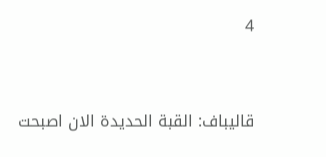4


قاليباف: القبة الحديدة الان اصبحت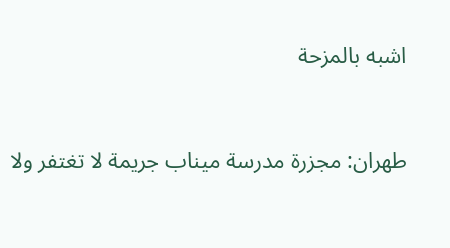اشبه بالمزحة


طهران: مجزرة مدرسة ميناب جريمة لا تغتفر ولا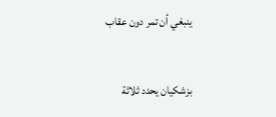ينبغي أن تمر دون عقاب


بزشكيان يحدد ثلاثة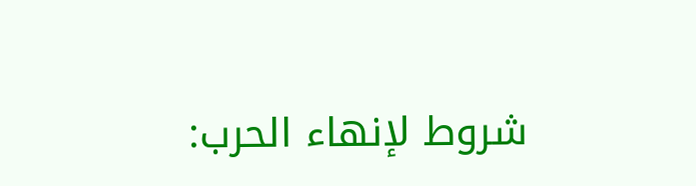شروط لإنهاء الحرب: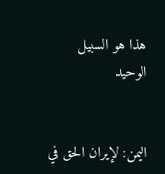هذا هو السبيل الوحيد


اليمن: لإيران الحق في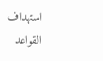استهداف القواعد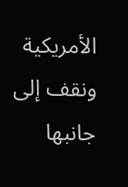الأمريكية ونقف إلى جانبها